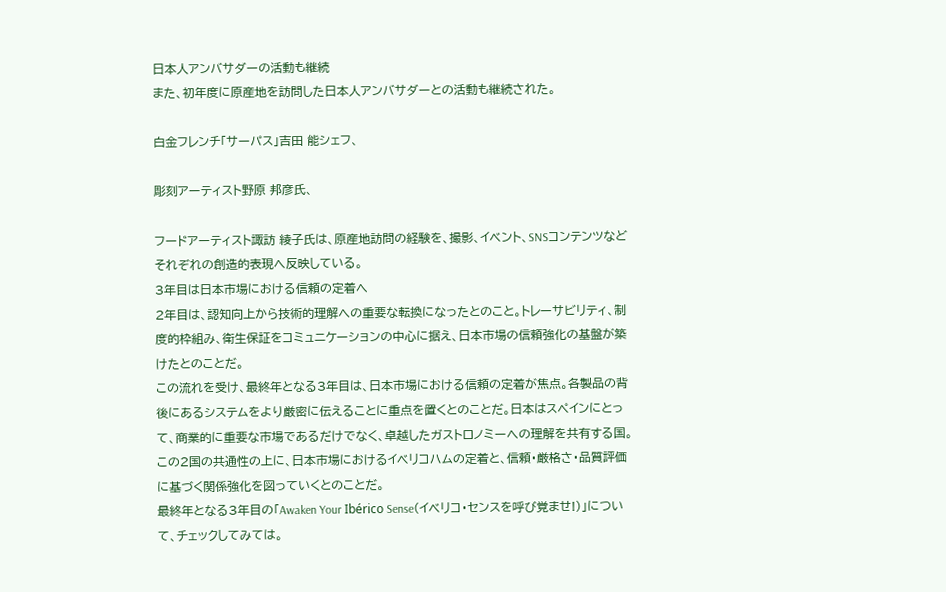日本人アンバサダーの活動も継続
また、初年度に原産地を訪問した日本人アンバサダーとの活動も継続された。

白金フレンチ「サーパス」吉田 能シェフ、

彫刻アーティスト野原 邦彦氏、

フードアーティスト諏訪 綾子氏は、原産地訪問の経験を、撮影、イベント、SNSコンテンツなどそれぞれの創造的表現へ反映している。
3年目は日本市場における信頼の定着へ
2年目は、認知向上から技術的理解への重要な転換になったとのこと。トレーサビリティ、制度的枠組み、衛生保証をコミュニケーションの中心に据え、日本市場の信頼強化の基盤が築けたとのことだ。
この流れを受け、最終年となる3年目は、日本市場における信頼の定着が焦点。各製品の背後にあるシステムをより厳密に伝えることに重点を置くとのことだ。日本はスペインにとって、商業的に重要な市場であるだけでなく、卓越したガストロノミーへの理解を共有する国。この2国の共通性の上に、日本市場におけるイベリコハムの定着と、信頼・厳格さ・品質評価に基づく関係強化を図っていくとのことだ。
最終年となる3年目の「Awaken Your Ibérico Sense(イベリコ・センスを呼び覚ませ!)」について、チェックしてみては。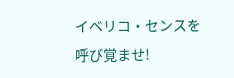イベリコ・センスを呼び覚ませ!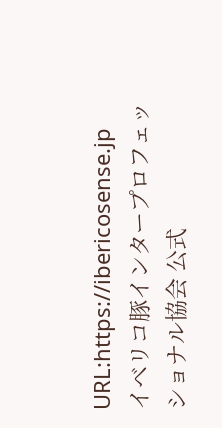URL:https://ibericosense.jp
イベリコ豚インタープロフェッショナル協会 公式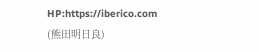HP:https://iberico.com
(熊田明日良)